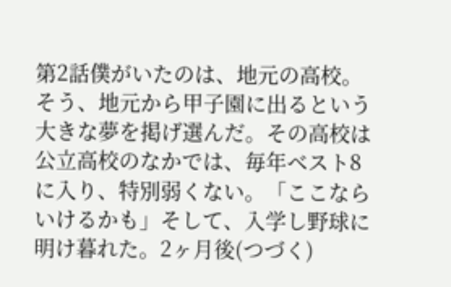第2話僕がいたのは、地元の高校。そう、地元から甲子園に出るという大きな夢を掲げ選んだ。その高校は公立高校のなかでは、毎年ベスト8に入り、特別弱くない。「ここならいけるかも」そして、入学し野球に明け暮れた。2ヶ月後(つづく)